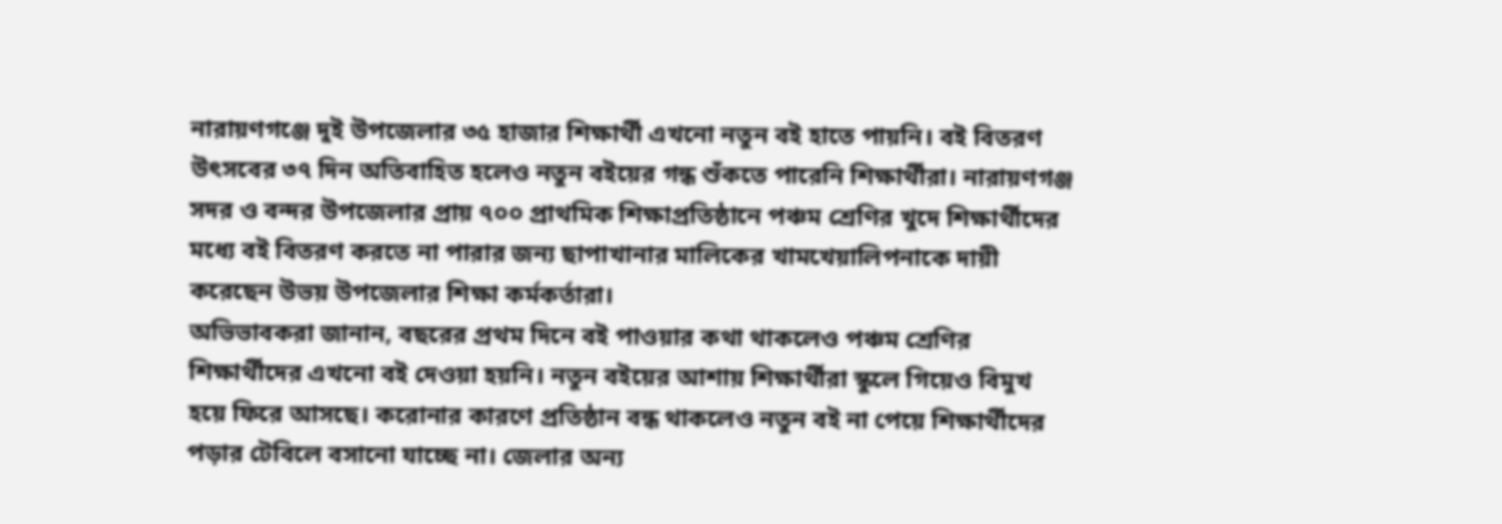নারায়ণগঞ্জে দুই উপজেলার ৩৫ হাজার শিক্ষার্থী এখনো নতুন বই হাতে পায়নি। বই বিতরণ উৎসবের ৩৭ দিন অতিবাহিত হলেও নতুন বইয়ের গন্ধ শুঁকতে পারেনি শিক্ষার্থীরা। নারায়ণগঞ্জ সদর ও বন্দর উপজেলার প্রায় ৭০০ প্রাথমিক শিক্ষাপ্রতিষ্ঠানে পঞ্চম শ্রেণির খুদে শিক্ষার্থীদের মধ্যে বই বিতরণ করতে না পারার জন্য ছাপাখানার মালিকের খামখেয়ালিপনাকে দায়ী করেছেন উভয় উপজেলার শিক্ষা কর্মকর্তারা।
অভিভাবকরা জানান, বছরের প্রথম দিনে বই পাওয়ার কথা থাকলেও পঞ্চম শ্রেণির শিক্ষার্থীদের এখনো বই দেওয়া হয়নি। নতুন বইয়ের আশায় শিক্ষার্থীরা স্কুলে গিয়েও বিমুখ হয়ে ফিরে আসছে। করোনার কারণে প্রতিষ্ঠান বন্ধ থাকলেও নতুন বই না পেয়ে শিক্ষার্থীদের পড়ার টেবিলে বসানো যাচ্ছে না। জেলার অন্য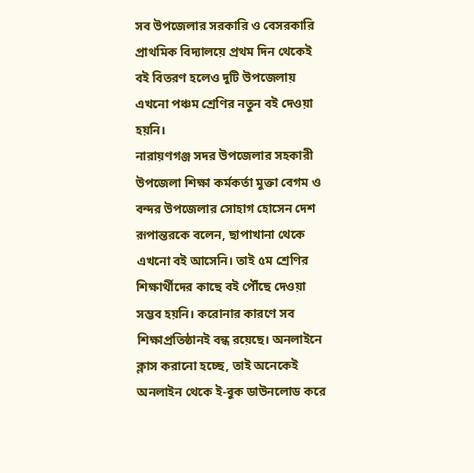সব উপজেলার সরকারি ও বেসরকারি প্রাথমিক বিদ্যালয়ে প্রথম দিন থেকেই বই বিতরণ হলেও দুটি উপজেলায় এখনো পঞ্চম শ্রেণির নতুন বই দেওয়া হয়নি।
নারায়ণগঞ্জ সদর উপজেলার সহকারী উপজেলা শিক্ষা কর্মকর্তা মুক্তা বেগম ও বন্দর উপজেলার সোহাগ হোসেন দেশ রূপান্তরকে বলেন, ছাপাখানা থেকে এখনো বই আসেনি। তাই ৫ম শ্রেণির শিক্ষার্থীদের কাছে বই পৌঁছে দেওয়া সম্ভব হয়নি। করোনার কারণে সব শিক্ষাপ্রতিষ্ঠানই বন্ধ রয়েছে। অনলাইনে ক্লাস করানো হচ্ছে, তাই অনেকেই অনলাইন থেকে ই-বুক ডাউনলোড করে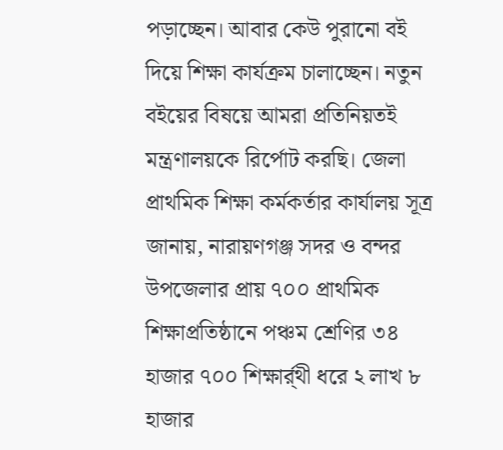পড়াচ্ছেন। আবার কেউ পুরানো বই দিয়ে শিক্ষা কার্যক্রম চালাচ্ছেন। নতুন বইয়ের বিষয়ে আমরা প্রতিনিয়তই মন্ত্রণালয়কে রির্পোট করছি। জেলা প্রাথমিক শিক্ষা কর্মকর্তার কার্যালয় সূত্র জানায়, নারায়ণগঞ্জ সদর ও বন্দর উপজেলার প্রায় ৭০০ প্রাথমিক শিক্ষাপ্রতিষ্ঠানে পঞ্চম শ্রেণির ৩৪ হাজার ৭০০ শিক্ষার্র্থী ধরে ২ লাখ ৮ হাজার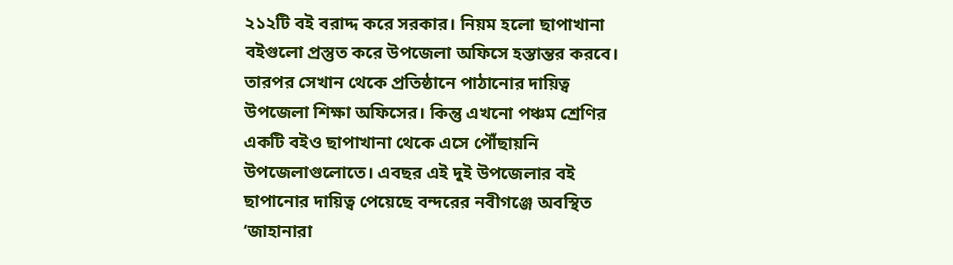২১২টি বই বরাদ্দ করে সরকার। নিয়ম হলো ছাপাখানা বইগুলো প্রস্তুত করে উপজেলা অফিসে হস্তান্তর করবে। তারপর সেখান থেকে প্রতিষ্ঠানে পাঠানোর দায়িত্ব উপজেলা শিক্ষা অফিসের। কিন্তু এখনো পঞ্চম শ্রেণির একটি বইও ছাপাখানা থেকে এসে পৌঁছায়নি উপজেলাগুলোতে। এবছর এই দুই উপজেলার বই ছাপানোর দায়িত্ব পেয়েছে বন্দরের নবীগঞ্জে অবস্থিত ‘জাহানারা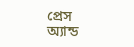প্রেস অ্যান্ড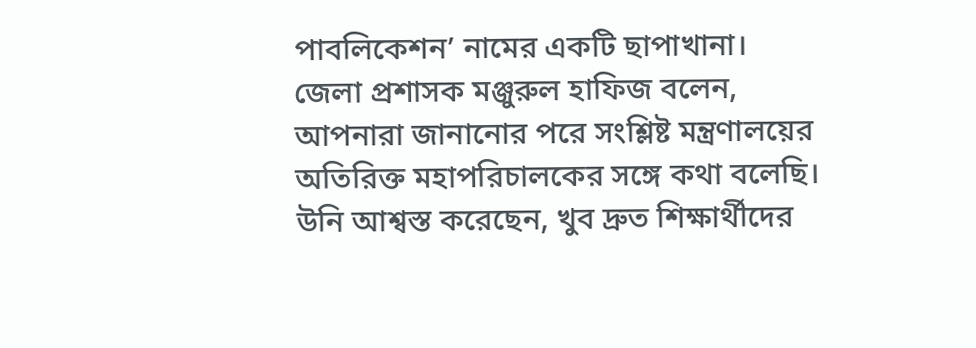পাবলিকেশন’ নামের একটি ছাপাখানা।
জেলা প্রশাসক মঞ্জুরুল হাফিজ বলেন, আপনারা জানানোর পরে সংশ্লিষ্ট মন্ত্রণালয়ের অতিরিক্ত মহাপরিচালকের সঙ্গে কথা বলেছি। উনি আশ্বস্ত করেছেন, খুব দ্রুত শিক্ষার্থীদের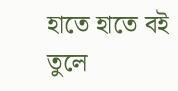হাতে হাতে বই তুলে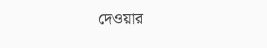দেওয়ার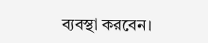ব্যবস্থা করবেন।